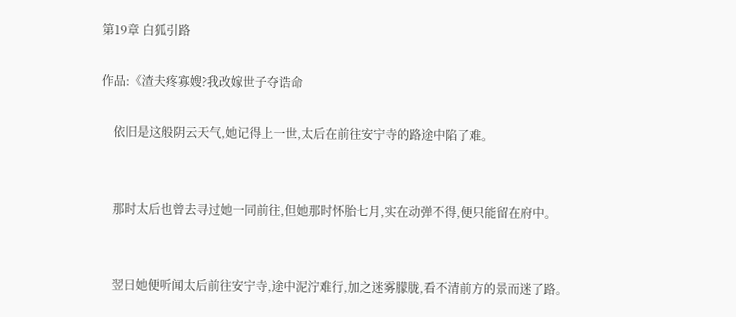第19章 白狐引路

作品:《渣夫疼寡嫂?我改嫁世子夺诰命

    依旧是这般阴云天气,她记得上一世,太后在前往安宁寺的路途中陷了难。


    那时太后也曾去寻过她一同前往,但她那时怀胎七月,实在动弹不得,便只能留在府中。


    翌日她便听闻太后前往安宁寺,途中泥泞难行,加之迷雾朦胧,看不清前方的景而迷了路。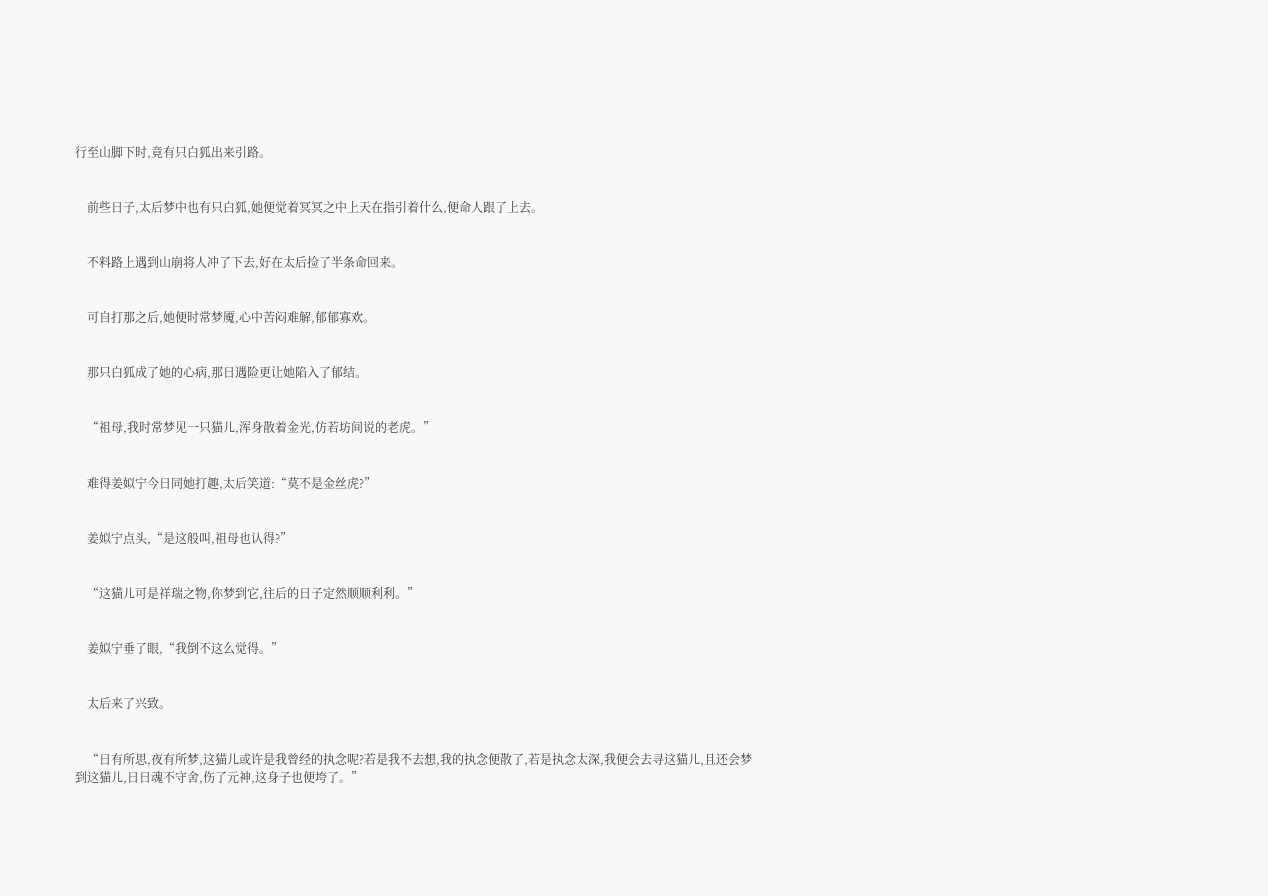行至山脚下时,竟有只白狐出来引路。


    前些日子,太后梦中也有只白狐,她便觉着冥冥之中上天在指引着什么,便命人跟了上去。


    不料路上遇到山崩将人冲了下去,好在太后捡了半条命回来。


    可自打那之后,她便时常梦魇,心中苦闷难解,郁郁寡欢。


    那只白狐成了她的心病,那日遇险更让她陷入了郁结。


    “祖母,我时常梦见一只猫儿,浑身散着金光,仿若坊间说的老虎。”


    难得姜姒宁今日同她打趣,太后笑道:“莫不是金丝虎?”


    姜姒宁点头,“是这般叫,祖母也认得?”


    “这猫儿可是祥瑞之物,你梦到它,往后的日子定然顺顺利利。”


    姜姒宁垂了眼,“我倒不这么觉得。”


    太后来了兴致。


    “日有所思,夜有所梦,这猫儿或许是我曾经的执念呢?若是我不去想,我的执念便散了,若是执念太深,我便会去寻这猫儿,且还会梦到这猫儿,日日魂不守舍,伤了元神,这身子也便垮了。”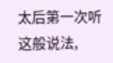太后第一次听这般说法,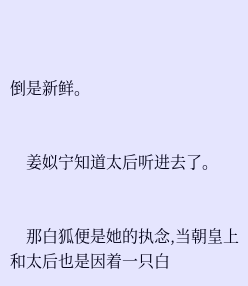倒是新鲜。


    姜姒宁知道太后听进去了。


    那白狐便是她的执念,当朝皇上和太后也是因着一只白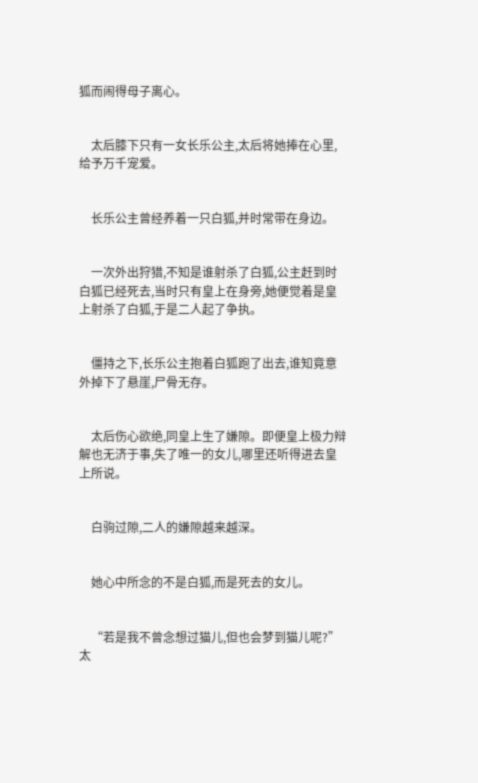狐而闹得母子离心。


    太后膝下只有一女长乐公主,太后将她捧在心里,给予万千宠爱。


    长乐公主曾经养着一只白狐,并时常带在身边。


    一次外出狩猎,不知是谁射杀了白狐,公主赶到时白狐已经死去,当时只有皇上在身旁,她便觉着是皇上射杀了白狐,于是二人起了争执。


    僵持之下,长乐公主抱着白狐跑了出去,谁知竟意外掉下了悬崖,尸骨无存。


    太后伤心欲绝,同皇上生了嫌隙。即便皇上极力辩解也无济于事,失了唯一的女儿,哪里还听得进去皇上所说。


    白驹过隙,二人的嫌隙越来越深。


    她心中所念的不是白狐,而是死去的女儿。


    “若是我不曾念想过猫儿,但也会梦到猫儿呢?”太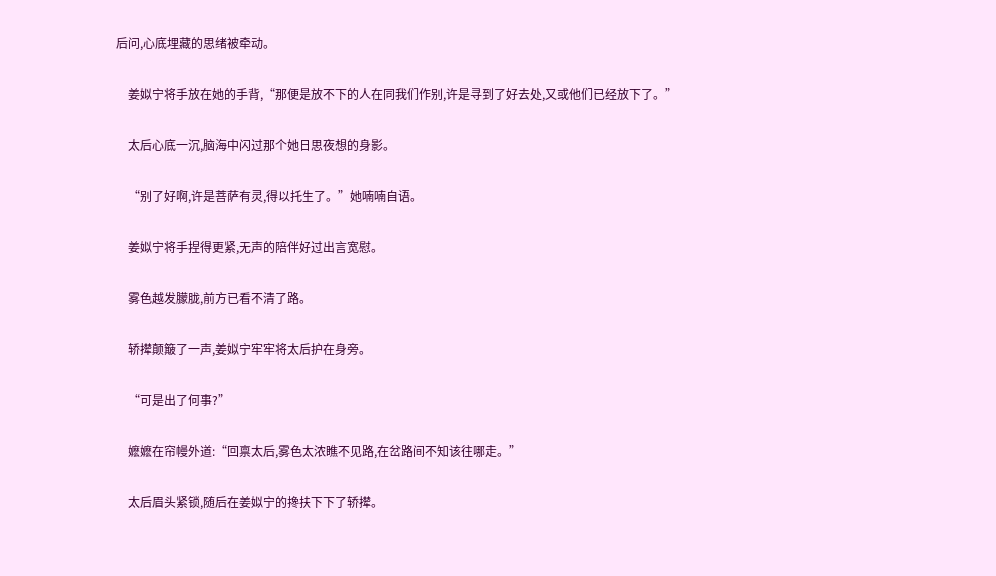后问,心底埋藏的思绪被牵动。


    姜姒宁将手放在她的手背,“那便是放不下的人在同我们作别,许是寻到了好去处,又或他们已经放下了。”


    太后心底一沉,脑海中闪过那个她日思夜想的身影。


    “别了好啊,许是菩萨有灵,得以托生了。”她喃喃自语。


    姜姒宁将手捏得更紧,无声的陪伴好过出言宽慰。


    雾色越发朦胧,前方已看不清了路。


    轿撵颠簸了一声,姜姒宁牢牢将太后护在身旁。


    “可是出了何事?”


    嬷嬷在帘幔外道:“回禀太后,雾色太浓瞧不见路,在岔路间不知该往哪走。”


    太后眉头紧锁,随后在姜姒宁的搀扶下下了轿撵。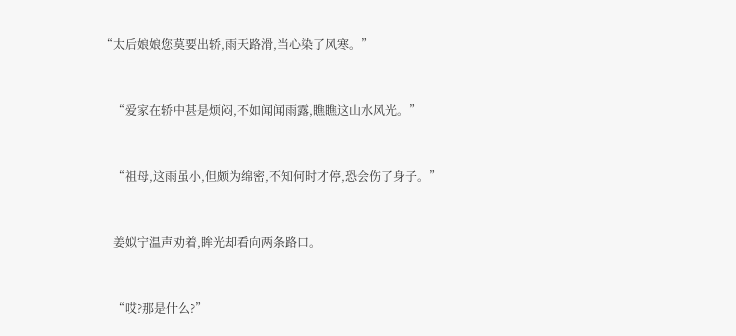“太后娘娘您莫要出轿,雨天路滑,当心染了风寒。”


    “爱家在轿中甚是烦闷,不如闻闻雨露,瞧瞧这山水风光。”


    “祖母,这雨虽小,但颇为绵密,不知何时才停,恐会伤了身子。”


    姜姒宁温声劝着,眸光却看向两条路口。


    “哎?那是什么?”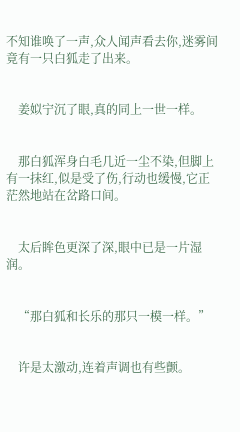不知谁唤了一声,众人闻声看去你,迷雾间竟有一只白狐走了出来。


    姜姒宁沉了眼,真的同上一世一样。


    那白狐浑身白毛几近一尘不染,但脚上有一抹红,似是受了伤,行动也缓慢,它正茫然地站在岔路口间。


    太后眸色更深了深,眼中已是一片湿润。


    “那白狐和长乐的那只一模一样。”


    许是太激动,连着声调也有些颤。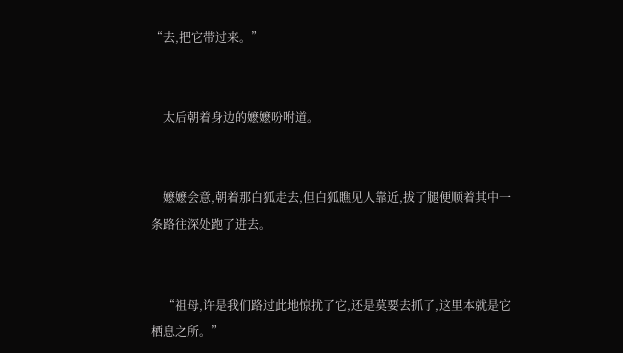“去,把它带过来。”


    太后朝着身边的嬷嬷吩咐道。


    嬷嬷会意,朝着那白狐走去,但白狐瞧见人靠近,拔了腿便顺着其中一条路往深处跑了进去。


    “祖母,许是我们路过此地惊扰了它,还是莫要去抓了,这里本就是它栖息之所。”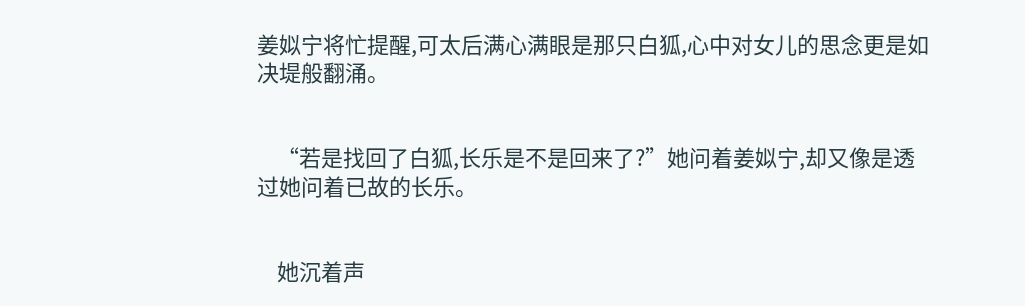姜姒宁将忙提醒,可太后满心满眼是那只白狐,心中对女儿的思念更是如决堤般翻涌。


    “若是找回了白狐,长乐是不是回来了?”她问着姜姒宁,却又像是透过她问着已故的长乐。


    她沉着声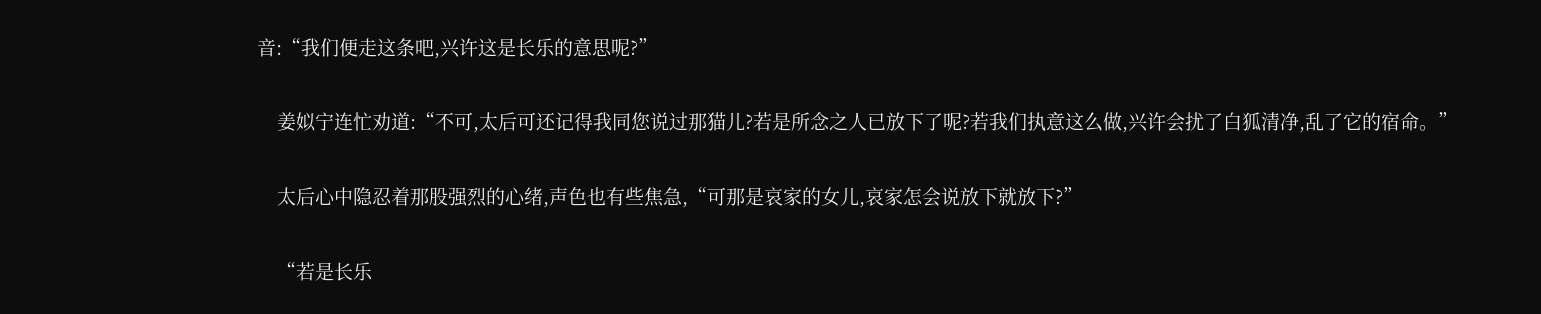音:“我们便走这条吧,兴许这是长乐的意思呢?”


    姜姒宁连忙劝道:“不可,太后可还记得我同您说过那猫儿?若是所念之人已放下了呢?若我们执意这么做,兴许会扰了白狐清净,乱了它的宿命。”


    太后心中隐忍着那股强烈的心绪,声色也有些焦急,“可那是哀家的女儿,哀家怎会说放下就放下?”


    “若是长乐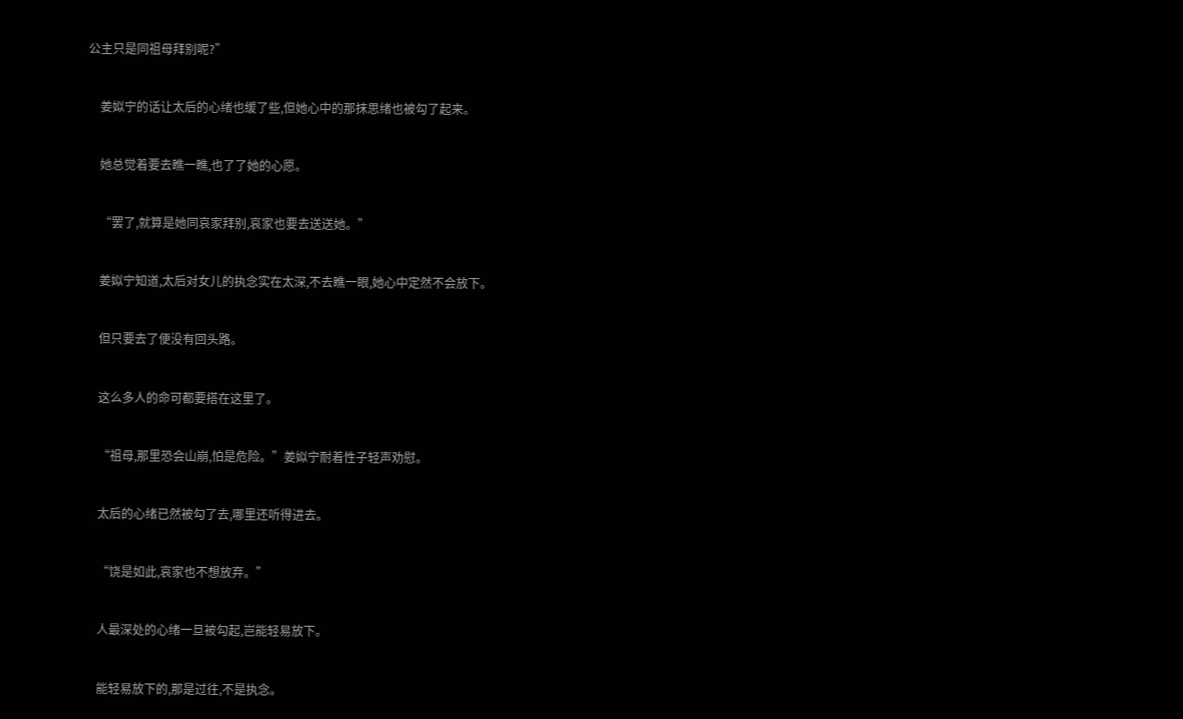公主只是同祖母拜别呢?”


    姜姒宁的话让太后的心绪也缓了些,但她心中的那抹思绪也被勾了起来。


    她总觉着要去瞧一瞧,也了了她的心愿。


    “罢了,就算是她同哀家拜别,哀家也要去送送她。”


    姜姒宁知道,太后对女儿的执念实在太深,不去瞧一眼,她心中定然不会放下。


    但只要去了便没有回头路。


    这么多人的命可都要搭在这里了。


    “祖母,那里恐会山崩,怕是危险。”姜姒宁耐着性子轻声劝慰。


    太后的心绪已然被勾了去,哪里还听得进去。


    “饶是如此,哀家也不想放弃。”


    人最深处的心绪一旦被勾起,岂能轻易放下。


    能轻易放下的,那是过往,不是执念。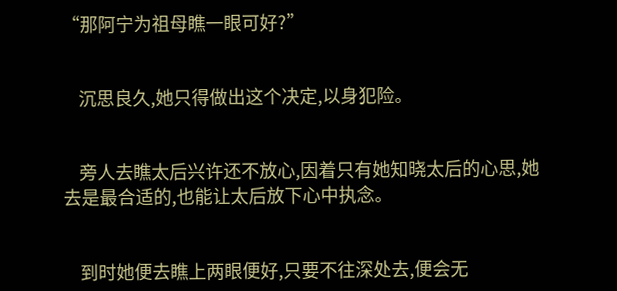“那阿宁为祖母瞧一眼可好?”


    沉思良久,她只得做出这个决定,以身犯险。


    旁人去瞧太后兴许还不放心,因着只有她知晓太后的心思,她去是最合适的,也能让太后放下心中执念。


    到时她便去瞧上两眼便好,只要不往深处去,便会无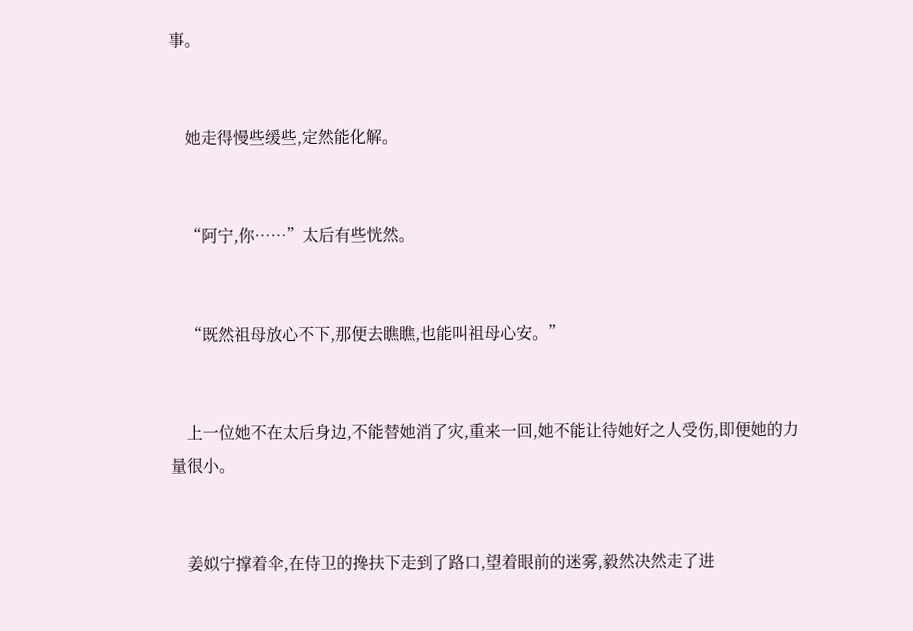事。


    她走得慢些缓些,定然能化解。


    “阿宁,你……”太后有些恍然。


    “既然祖母放心不下,那便去瞧瞧,也能叫祖母心安。”


    上一位她不在太后身边,不能替她消了灾,重来一回,她不能让待她好之人受伤,即便她的力量很小。


    姜姒宁撑着伞,在侍卫的搀扶下走到了路口,望着眼前的迷雾,毅然决然走了进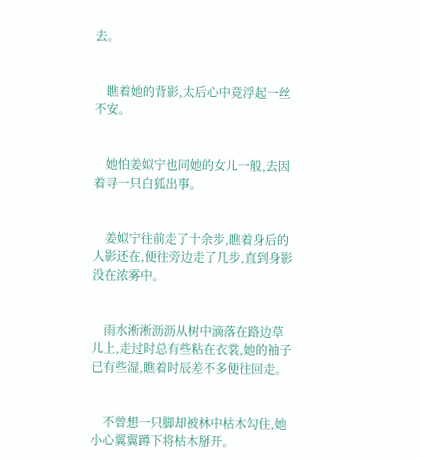去。


    瞧着她的背影,太后心中竟浮起一丝不安。


    她怕姜姒宁也同她的女儿一般,去因着寻一只白狐出事。


    姜姒宁往前走了十余步,瞧着身后的人影还在,便往旁边走了几步,直到身影没在浓雾中。


    雨水淅淅沥沥从树中滴落在路边草儿上,走过时总有些粘在衣裳,她的袖子已有些湿,瞧着时辰差不多便往回走。


    不曾想一只脚却被林中枯木勾住,她小心翼翼蹲下将枯木掰开。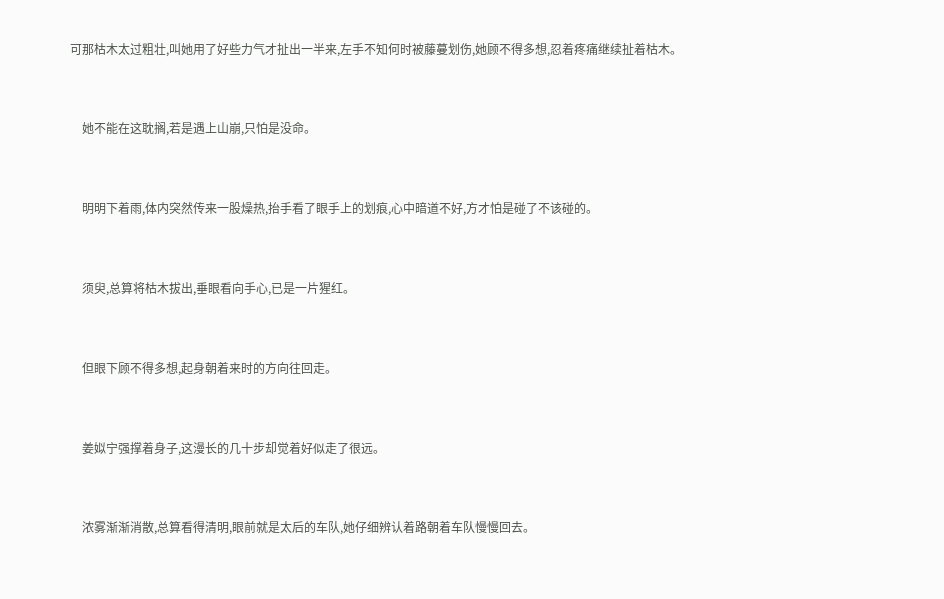可那枯木太过粗壮,叫她用了好些力气才扯出一半来,左手不知何时被藤蔓划伤,她顾不得多想,忍着疼痛继续扯着枯木。


    她不能在这耽搁,若是遇上山崩,只怕是没命。


    明明下着雨,体内突然传来一股燥热,抬手看了眼手上的划痕,心中暗道不好,方才怕是碰了不该碰的。


    须臾,总算将枯木拔出,垂眼看向手心,已是一片猩红。


    但眼下顾不得多想,起身朝着来时的方向往回走。


    姜姒宁强撑着身子,这漫长的几十步却觉着好似走了很远。


    浓雾渐渐消散,总算看得清明,眼前就是太后的车队,她仔细辨认着路朝着车队慢慢回去。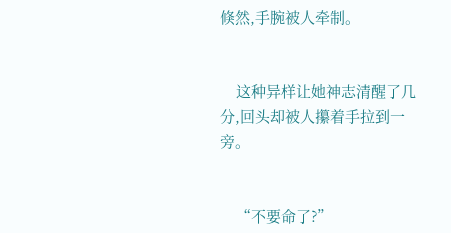倏然,手腕被人牵制。


    这种异样让她神志清醒了几分,回头却被人攥着手拉到一旁。


    “不要命了?”